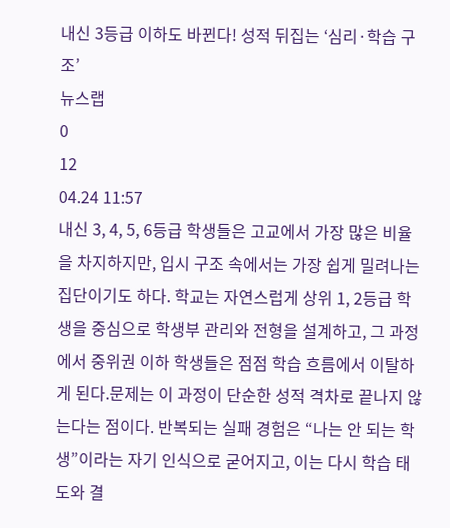내신 3등급 이하도 바뀐다! 성적 뒤집는 ‘심리·학습 구조’
뉴스랩
0
12
04.24 11:57
내신 3, 4, 5, 6등급 학생들은 고교에서 가장 많은 비율을 차지하지만, 입시 구조 속에서는 가장 쉽게 밀려나는 집단이기도 하다. 학교는 자연스럽게 상위 1, 2등급 학생을 중심으로 학생부 관리와 전형을 설계하고, 그 과정에서 중위권 이하 학생들은 점점 학습 흐름에서 이탈하게 된다.문제는 이 과정이 단순한 성적 격차로 끝나지 않는다는 점이다. 반복되는 실패 경험은 “나는 안 되는 학생”이라는 자기 인식으로 굳어지고, 이는 다시 학습 태도와 결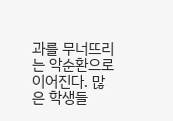과를 무너뜨리는 악순환으로 이어진다. 많은 학생들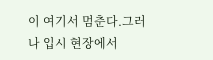이 여기서 멈춘다.그러나 입시 현장에서